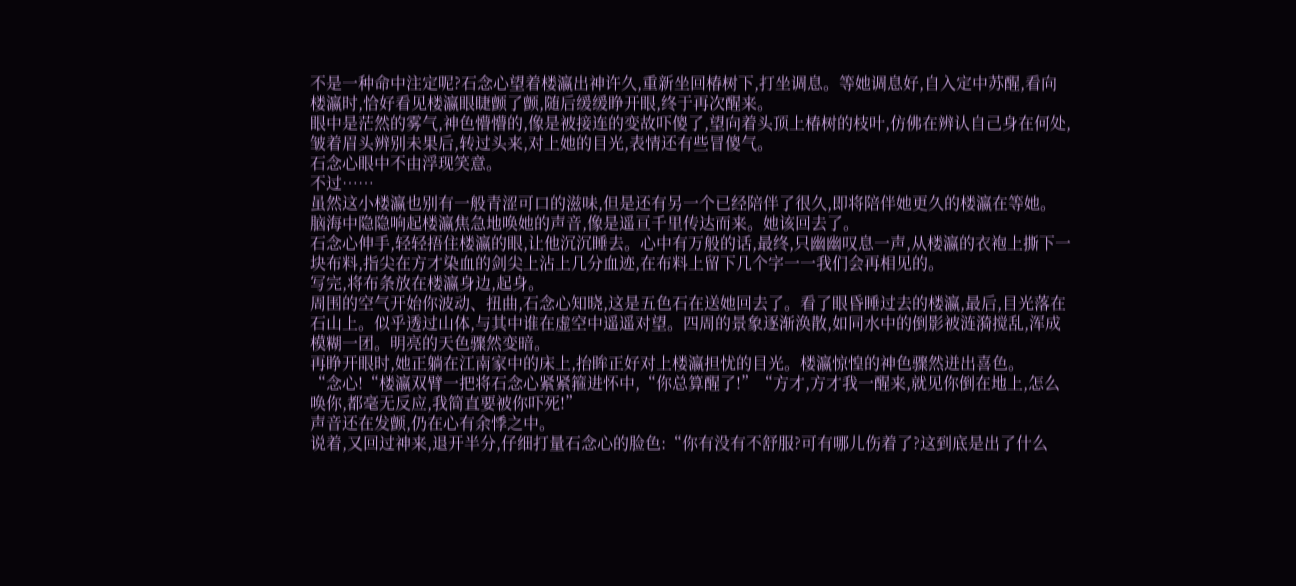不是一种命中注定呢?石念心望着楼瀛出神许久,重新坐回椿树下,打坐调息。等她调息好,自入定中苏醒,看向楼瀛时,恰好看见楼瀛眼睫颤了颤,随后缓缓睁开眼,终于再次醒来。
眼中是茫然的雾气,神色懵懵的,像是被接连的变故吓傻了,望向着头顶上椿树的枝叶,仿佛在辨认自己身在何处,皱着眉头辨别未果后,转过头来,对上她的目光,表情还有些冒傻气。
石念心眼中不由浮现笑意。
不过……
虽然这小楼瀛也别有一般青涩可口的滋味,但是还有另一个已经陪伴了很久,即将陪伴她更久的楼瀛在等她。
脑海中隐隐响起楼瀛焦急地唤她的声音,像是遥亘千里传达而来。她该回去了。
石念心伸手,轻轻捂住楼瀛的眼,让他沉沉睡去。心中有万般的话,最终,只幽幽叹息一声,从楼瀛的衣袍上撕下一块布料,指尖在方才染血的剑尖上沾上几分血迹,在布料上留下几个字一一我们会再相见的。
写完,将布条放在楼瀛身边,起身。
周围的空气开始你波动、扭曲,石念心知晓,这是五色石在送她回去了。看了眼昏睡过去的楼瀛,最后,目光落在石山上。似乎透过山体,与其中谁在虚空中遥遥对望。四周的景象逐渐涣散,如同水中的倒影被涟漪搅乱,浑成模糊一团。明亮的天色骤然变暗。
再睁开眼时,她正躺在江南家中的床上,抬眸正好对上楼瀛担忧的目光。楼瀛惊惶的神色骤然迸出喜色。
“念心!“楼瀛双臂一把将石念心紧紧箍进怀中,“你总算醒了!”“方才,方才我一醒来,就见你倒在地上,怎么唤你,都毫无反应,我简直要被你吓死!”
声音还在发颤,仍在心有余悸之中。
说着,又回过神来,退开半分,仔细打量石念心的脸色:“你有没有不舒服?可有哪儿伤着了?这到底是出了什么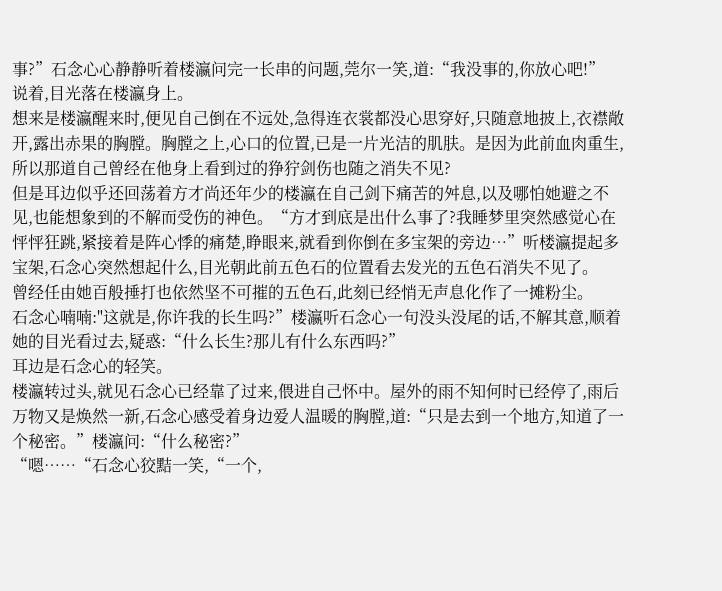事?”石念心心静静听着楼瀛问完一长串的问题,莞尔一笑,道:“我没事的,你放心吧!”
说着,目光落在楼瀛身上。
想来是楼瀛醒来时,便见自己倒在不远处,急得连衣裳都没心思穿好,只随意地披上,衣襟敞开,露出赤果的胸膛。胸膛之上,心口的位置,已是一片光洁的肌肤。是因为此前血肉重生,所以那道自己曾经在他身上看到过的狰狞剑伤也随之消失不见?
但是耳边似乎还回荡着方才尚还年少的楼瀛在自己剑下痛苦的舛息,以及哪怕她避之不见,也能想象到的不解而受伤的神色。“方才到底是出什么事了?我睡梦里突然感觉心在怦怦狂跳,紧接着是阵心悸的痛楚,睁眼来,就看到你倒在多宝架的旁边…”听楼瀛提起多宝架,石念心突然想起什么,目光朝此前五色石的位置看去发光的五色石消失不见了。
曾经任由她百般捶打也依然坚不可摧的五色石,此刻已经悄无声息化作了一摊粉尘。
石念心喃喃:"这就是,你许我的长生吗?”楼瀛听石念心一句没头没尾的话,不解其意,顺着她的目光看过去,疑惑:“什么长生?那儿有什么东西吗?”
耳边是石念心的轻笑。
楼瀛转过头,就见石念心已经靠了过来,偎进自己怀中。屋外的雨不知何时已经停了,雨后万物又是焕然一新,石念心感受着身边爱人温暖的胸膛,道:“只是去到一个地方,知道了一个秘密。”楼瀛问:“什么秘密?”
“嗯……“石念心狡黠一笑,“一个,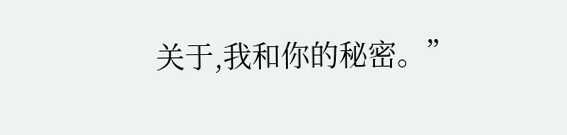关于,我和你的秘密。”